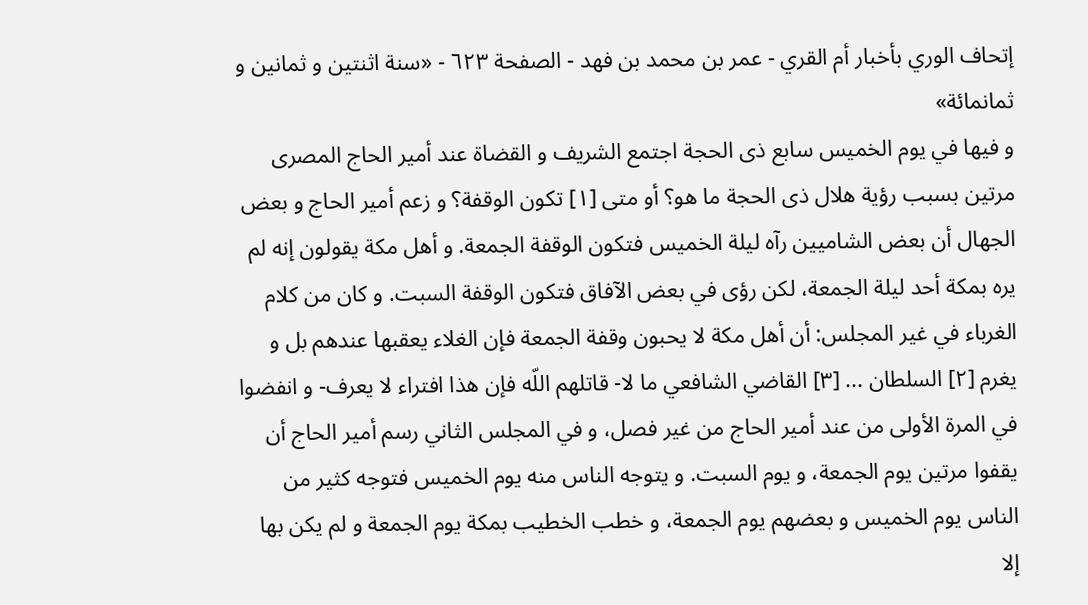إتحاف الوري بأخبار أم القري - عمر بن محمد بن فهد - الصفحة ٦٢٣ - «سنة اثنتين و ثمانين و ثمانمائة»
و فيها في يوم الخميس سابع ذى الحجة اجتمع الشريف و القضاة عند أمير الحاج المصرى مرتين بسبب رؤية هلال ذى الحجة ما هو؟ أو متى [١] تكون الوقفة؟ و زعم أمير الحاج و بعض الجهال أن بعض الشاميين رآه ليلة الخميس فتكون الوقفة الجمعة. و أهل مكة يقولون إنه لم يره بمكة أحد ليلة الجمعة، لكن رؤى في بعض الآفاق فتكون الوقفة السبت. و كان من كلام الغرباء في غير المجلس: أن أهل مكة لا يحبون وقفة الجمعة فإن الغلاء يعقبها عندهم بل و يغرم [٢] السلطان ... [٣] القاضي الشافعي ما لا- قاتلهم اللّه فإن هذا افتراء لا يعرف- و انفضوا في المرة الأولى من عند أمير الحاج من غير فصل، و في المجلس الثاني رسم أمير الحاج أن يقفوا مرتين يوم الجمعة، و يوم السبت. و يتوجه الناس منه يوم الخميس فتوجه كثير من الناس يوم الخميس و بعضهم يوم الجمعة، و خطب الخطيب بمكة يوم الجمعة و لم يكن بها إلا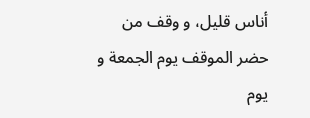أناس قليل، و وقف من حضر الموقف يوم الجمعة و يوم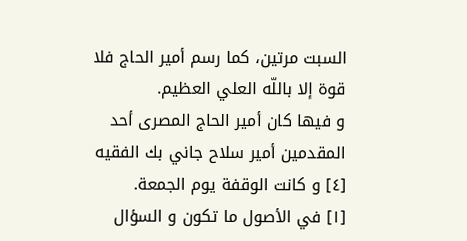السبت مرتين، كما رسم أمير الحاج فلا قوة إلا باللّه العلي العظيم.
و فيها كان أمير الحاج المصرى أحد المقدمين أمير سلاح جاني بك الفقيه [٤] و كانت الوقفة يوم الجمعة.
[١] في الأصول ما تكون و السؤال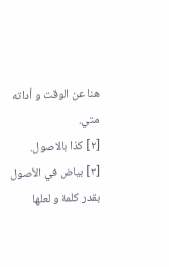هنا عن الوقت و أداته متي.
[٢] كذا بالاصول.
[٣] بياض في الأصول بقدر كلمة و لعلها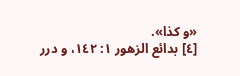«و كذا».
[٤] بدائع الزهور ١: ١٤٢، و درر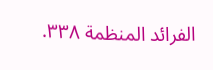الفرائد المنظمة ٣٣٨.